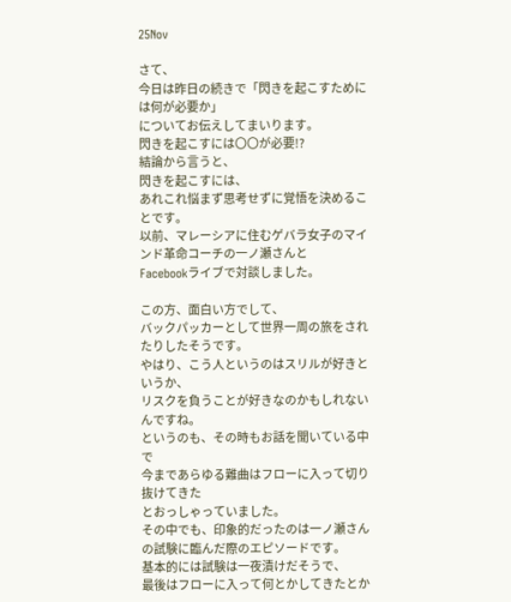25Nov

さて、
今日は昨日の続きで「閃きを起こすためには何が必要か」
についてお伝えしてまいります。
閃きを起こすには〇〇が必要!?
結論から言うと、
閃きを起こすには、
あれこれ悩まず思考せずに覚悟を決めることです。
以前、マレーシアに住むゲバラ女子のマインド革命コーチの一ノ瀬さんと
Facebookライブで対談しました。

この方、面白い方でして、
バックパッカーとして世界一周の旅をされたりしたそうです。
やはり、こう人というのはスリルが好きというか、
リスクを負うことが好きなのかもしれないんですね。
というのも、その時もお話を聞いている中で
今まであらゆる難曲はフローに入って切り抜けてきた
とおっしゃっていました。
その中でも、印象的だったのは一ノ瀬さんの試験に臨んだ際のエピソードです。
基本的には試験は一夜漬けだそうで、
最後はフローに入って何とかしてきたとか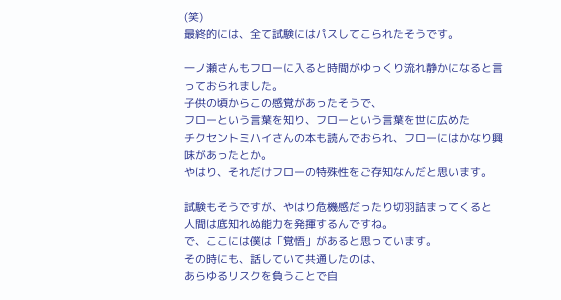(笑)
最終的には、全て試験にはパスしてこられたそうです。

一ノ瀬さんもフローに入ると時間がゆっくり流れ静かになると言っておられました。
子供の頃からこの感覚があったそうで、
フローという言葉を知り、フローという言葉を世に広めた
チクセントミハイさんの本も読んでおられ、フローにはかなり興味があったとか。
やはり、それだけフローの特殊性をご存知なんだと思います。

試験もそうですが、やはり危機感だったり切羽詰まってくると
人間は底知れぬ能力を発揮するんですね。
で、ここには僕は「覚悟」があると思っています。
その時にも、話していて共通したのは、
あらゆるリスクを負うことで自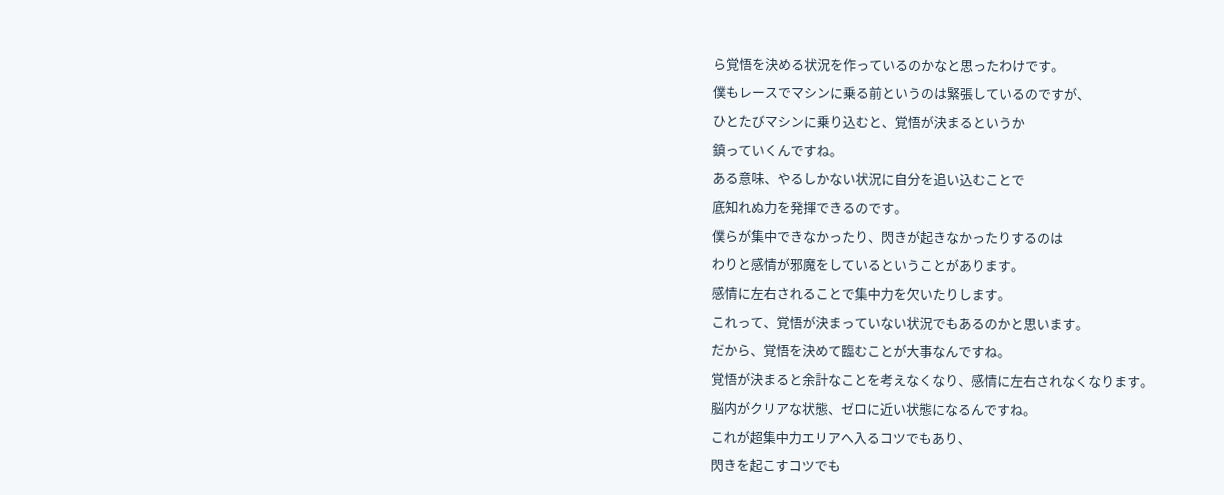ら覚悟を決める状況を作っているのかなと思ったわけです。
僕もレースでマシンに乗る前というのは緊張しているのですが、
ひとたびマシンに乗り込むと、覚悟が決まるというか
鎮っていくんですね。
ある意味、やるしかない状況に自分を追い込むことで
底知れぬ力を発揮できるのです。
僕らが集中できなかったり、閃きが起きなかったりするのは
わりと感情が邪魔をしているということがあります。
感情に左右されることで集中力を欠いたりします。
これって、覚悟が決まっていない状況でもあるのかと思います。
だから、覚悟を決めて臨むことが大事なんですね。
覚悟が決まると余計なことを考えなくなり、感情に左右されなくなります。
脳内がクリアな状態、ゼロに近い状態になるんですね。
これが超集中力エリアへ入るコツでもあり、
閃きを起こすコツでも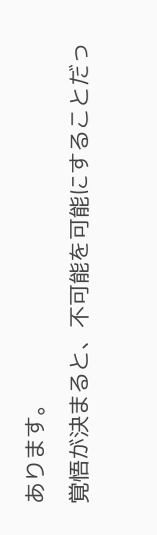あります。
覚悟が決まると、不可能を可能にすることだっ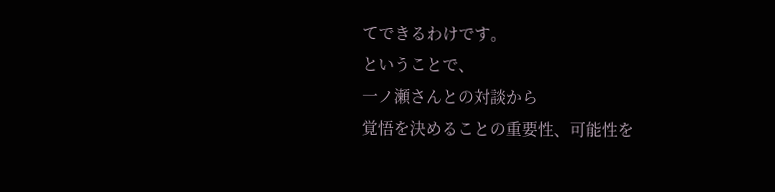てできるわけです。
ということで、
一ノ瀬さんとの対談から
覚悟を決めることの重要性、可能性を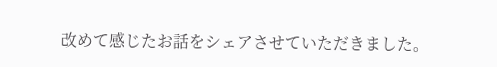改めて感じたお話をシェアさせていただきました。